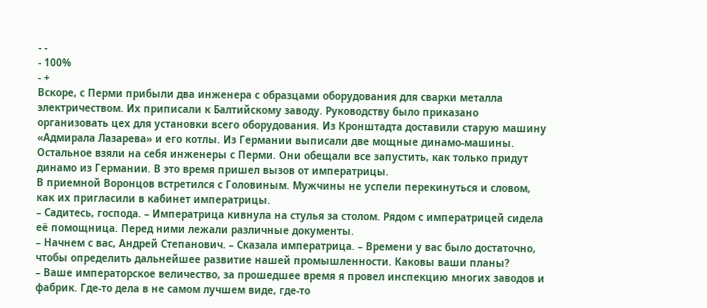- -
- 100%
- +
Вскоре, с Перми прибыли два инженера с образцами оборудования для сварки металла электричеством. Их приписали к Балтийскому заводу. Руководству было приказано организовать цех для установки всего оборудования. Из Кронштадта доставили старую машину «Адмирала Лазарева» и его котлы. Из Германии выписали две мощные динамо-машины. Остальное взяли на себя инженеры с Перми. Они обещали все запустить, как только придут динамо из Германии. В это время пришел вызов от императрицы.
В приемной Воронцов встретился с Головиным. Мужчины не успели перекинуться и словом, как их пригласили в кабинет императрицы.
– Садитесь, господа. – Императрица кивнула на стулья за столом. Рядом с императрицей сидела её помощница. Перед ними лежали различные документы.
– Начнем с вас, Андрей Степанович. – Сказала императрица. – Времени у вас было достаточно, чтобы определить дальнейшее развитие нашей промышленности. Каковы ваши планы?
– Ваше императорское величество, за прошедшее время я провел инспекцию многих заводов и фабрик. Где-то дела в не самом лучшем виде, где-то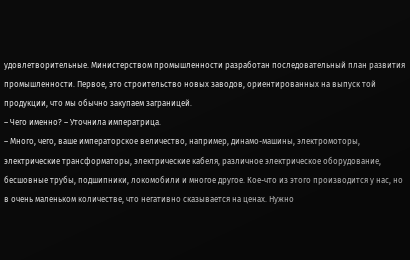удовлетворительные. Министерством промышленности разработан последовательный план развития промышленности. Первое, это строительство новых заводов, ориентированных на выпуск той продукции, что мы обычно закупаем заграницей.
– Чего именно? – Уточнила императрица.
– Много, чего, ваше императорское величество, например, динамо-машины, электромоторы, электрические трансформаторы, электрические кабеля, различное электрическое оборудование, бесшовные трубы, подшипники, локомобили и многое другое. Кое-что из этого производится у нас, но в очень маленьком количестве, что негативно сказывается на ценах. Нужно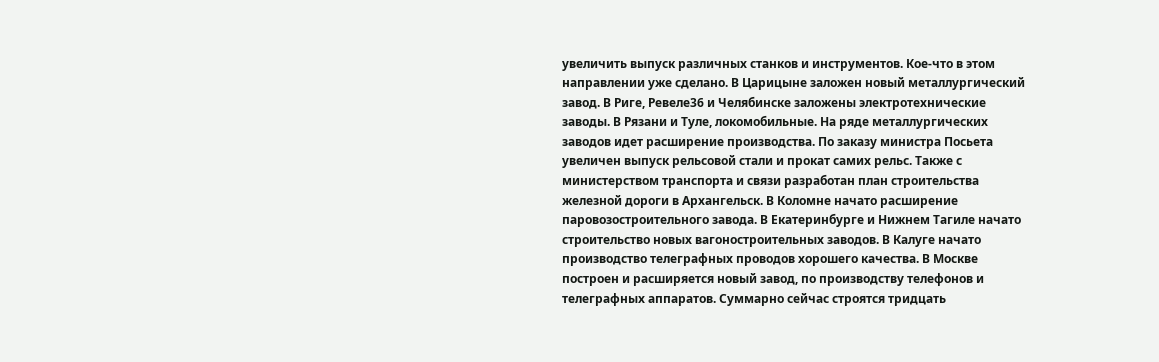увеличить выпуск различных станков и инструментов. Кое-что в этом направлении уже сделано. В Царицыне заложен новый металлургический завод. В Риге, Ревеле36 и Челябинске заложены электротехнические заводы. В Рязани и Туле, локомобильные. На ряде металлургических заводов идет расширение производства. По заказу министра Посьета увеличен выпуск рельсовой стали и прокат самих рельс. Также с министерством транспорта и связи разработан план строительства железной дороги в Архангельск. В Коломне начато расширение паровозостроительного завода. В Екатеринбурге и Нижнем Тагиле начато строительство новых вагоностроительных заводов. В Калуге начато производство телеграфных проводов хорошего качества. В Москве построен и расширяется новый завод, по производству телефонов и телеграфных аппаратов. Суммарно сейчас строятся тридцать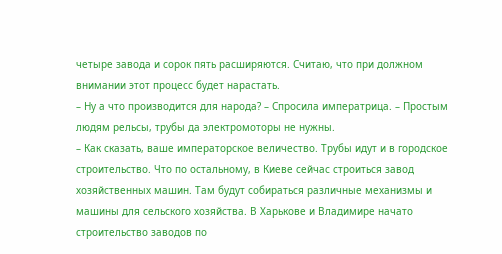четыре завода и сорок пять расширяются. Считаю, что при должном внимании этот процесс будет нарастать.
– Ну а что производится для народа? – Спросила императрица. – Простым людям рельсы, трубы да электромоторы не нужны.
– Как сказать, ваше императорское величество. Трубы идут и в городское строительство. Что по остальному, в Киеве сейчас строиться завод хозяйственных машин. Там будут собираться различные механизмы и машины для сельского хозяйства. В Харькове и Владимире начато строительство заводов по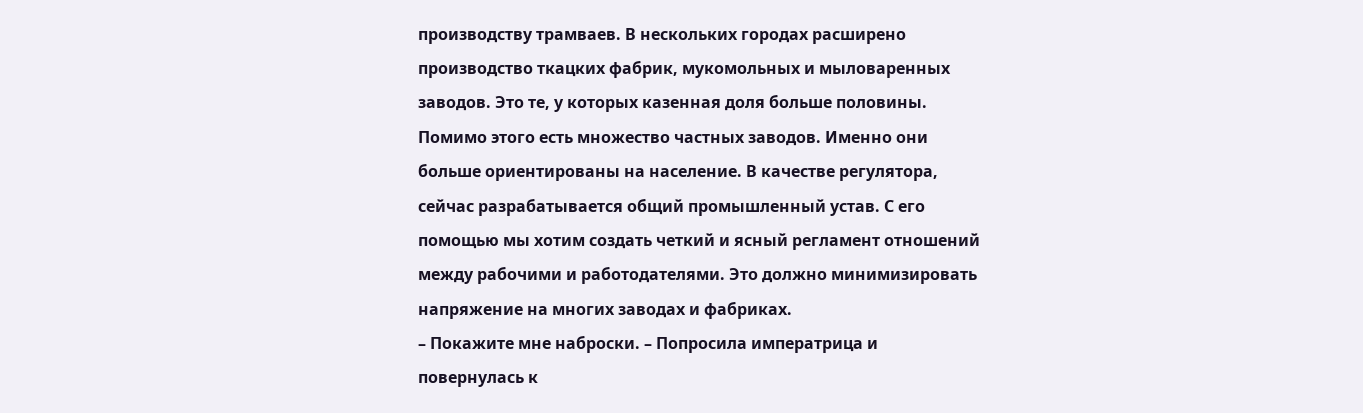производству трамваев. В нескольких городах расширено производство ткацких фабрик, мукомольных и мыловаренных заводов. Это те, у которых казенная доля больше половины. Помимо этого есть множество частных заводов. Именно они больше ориентированы на население. В качестве регулятора, сейчас разрабатывается общий промышленный устав. С его помощью мы хотим создать четкий и ясный регламент отношений между рабочими и работодателями. Это должно минимизировать напряжение на многих заводах и фабриках.
– Покажите мне наброски. – Попросила императрица и повернулась к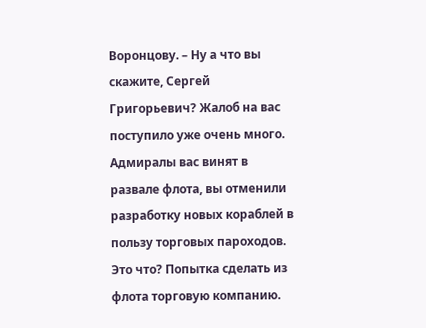Воронцову. – Ну а что вы скажите, Сергей Григорьевич? Жалоб на вас поступило уже очень много. Адмиралы вас винят в развале флота, вы отменили разработку новых кораблей в пользу торговых пароходов. Это что? Попытка сделать из флота торговую компанию.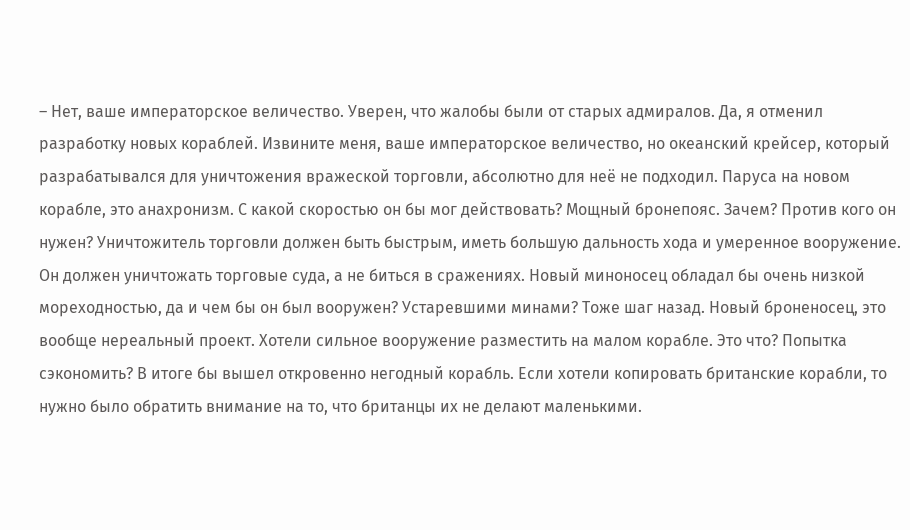– Нет, ваше императорское величество. Уверен, что жалобы были от старых адмиралов. Да, я отменил разработку новых кораблей. Извините меня, ваше императорское величество, но океанский крейсер, который разрабатывался для уничтожения вражеской торговли, абсолютно для неё не подходил. Паруса на новом корабле, это анахронизм. С какой скоростью он бы мог действовать? Мощный бронепояс. Зачем? Против кого он нужен? Уничтожитель торговли должен быть быстрым, иметь большую дальность хода и умеренное вооружение. Он должен уничтожать торговые суда, а не биться в сражениях. Новый миноносец обладал бы очень низкой мореходностью, да и чем бы он был вооружен? Устаревшими минами? Тоже шаг назад. Новый броненосец, это вообще нереальный проект. Хотели сильное вооружение разместить на малом корабле. Это что? Попытка сэкономить? В итоге бы вышел откровенно негодный корабль. Если хотели копировать британские корабли, то нужно было обратить внимание на то, что британцы их не делают маленькими.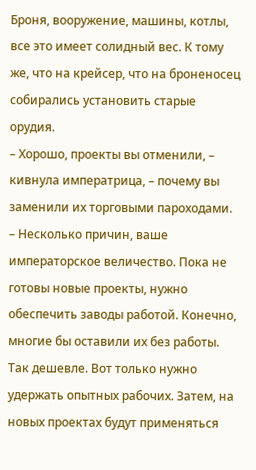Броня, вооружение, машины, котлы, все это имеет солидный вес. К тому же, что на крейсер, что на броненосец собирались установить старые орудия.
– Хорошо, проекты вы отменили, – кивнула императрица, – почему вы заменили их торговыми пароходами.
– Несколько причин, ваше императорское величество. Пока не готовы новые проекты, нужно обеспечить заводы работой. Конечно, многие бы оставили их без работы. Так дешевле. Вот только нужно удержать опытных рабочих. Затем, на новых проектах будут применяться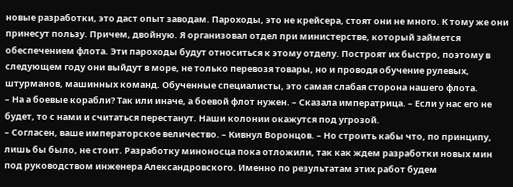новые разработки, это даст опыт заводам. Пароходы, это не крейсера, стоят они не много. К тому же они принесут пользу. Причем, двойную. Я организовал отдел при министерстве, который займется обеспечением флота. Эти пароходы будут относиться к этому отделу. Построят их быстро, поэтому в следующем году они выйдут в море, не только перевозя товары, но и проводя обучение рулевых, штурманов, машинных команд. Обученные специалисты, это самая слабая сторона нашего флота.
– На а боевые корабли? Так или иначе, а боевой флот нужен. – Сказала императрица. – Если у нас его не будет, то с нами и считаться перестанут. Наши колонии окажутся под угрозой.
– Согласен, ваше императорское величество. – Кивнул Воронцов. – Но строить кабы что, по принципу, лишь бы было, не стоит. Разработку миноносца пока отложили, так как ждем разработки новых мин под руководством инженера Александровского. Именно по результатам этих работ будем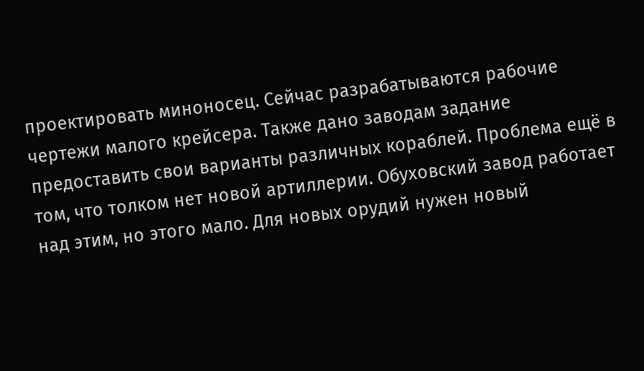проектировать миноносец. Сейчас разрабатываются рабочие чертежи малого крейсера. Также дано заводам задание предоставить свои варианты различных кораблей. Проблема ещё в том, что толком нет новой артиллерии. Обуховский завод работает над этим, но этого мало. Для новых орудий нужен новый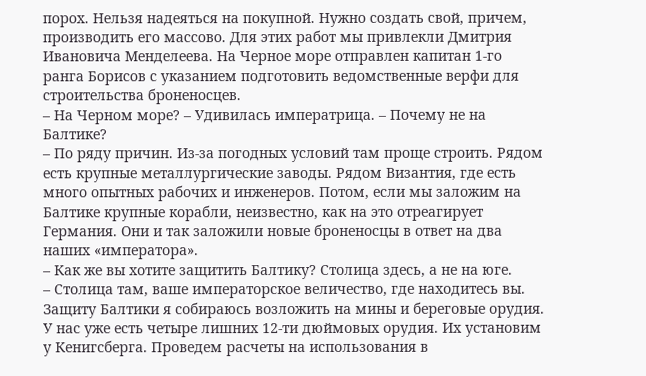порох. Нельзя надеяться на покупной. Нужно создать свой, причем, производить его массово. Для этих работ мы привлекли Дмитрия Ивановича Менделеева. На Черное море отправлен капитан 1-го ранга Борисов с указанием подготовить ведомственные верфи для строительства броненосцев.
– На Черном море? – Удивилась императрица. – Почему не на Балтике?
– По ряду причин. Из-за погодных условий там проще строить. Рядом есть крупные металлургические заводы. Рядом Византия, где есть много опытных рабочих и инженеров. Потом, если мы заложим на Балтике крупные корабли, неизвестно, как на это отреагирует Германия. Они и так заложили новые броненосцы в ответ на два наших «императора».
– Как же вы хотите защитить Балтику? Столица здесь, а не на юге.
– Столица там, ваше императорское величество, где находитесь вы. Защиту Балтики я собираюсь возложить на мины и береговые орудия. У нас уже есть четыре лишних 12-ти дюймовых орудия. Их установим у Кенигсберга. Проведем расчеты на использования в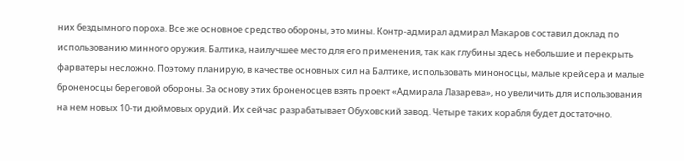них бездымного пороха. Все же основное средство обороны, это мины. Контр-адмирал адмирал Макаров составил доклад по использованию минного оружия. Балтика, наилучшее место для его применения, так как глубины здесь небольшие и перекрыть фарватеры несложно. Поэтому планирую, в качестве основных сил на Балтике, использовать миноносцы, малые крейсера и малые броненосцы береговой обороны. За основу этих броненосцев взять проект «Адмирала Лазарева», но увеличить для использования на нем новых 10-ти дюймовых орудий. Их сейчас разрабатывает Обуховский завод. Четыре таких корабля будет достаточно.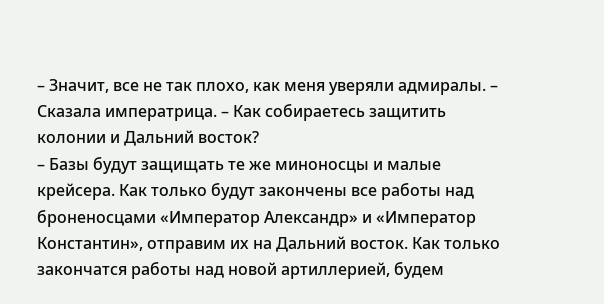– Значит, все не так плохо, как меня уверяли адмиралы. – Сказала императрица. – Как собираетесь защитить колонии и Дальний восток?
– Базы будут защищать те же миноносцы и малые крейсера. Как только будут закончены все работы над броненосцами «Император Александр» и «Император Константин», отправим их на Дальний восток. Как только закончатся работы над новой артиллерией, будем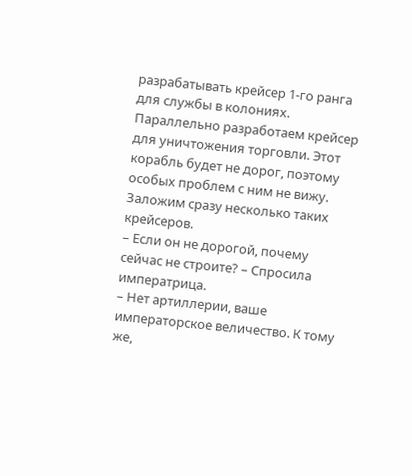разрабатывать крейсер 1-го ранга для службы в колониях. Параллельно разработаем крейсер для уничтожения торговли. Этот корабль будет не дорог, поэтому особых проблем с ним не вижу. Заложим сразу несколько таких крейсеров.
– Если он не дорогой, почему сейчас не строите? – Спросила императрица.
– Нет артиллерии, ваше императорское величество. К тому же,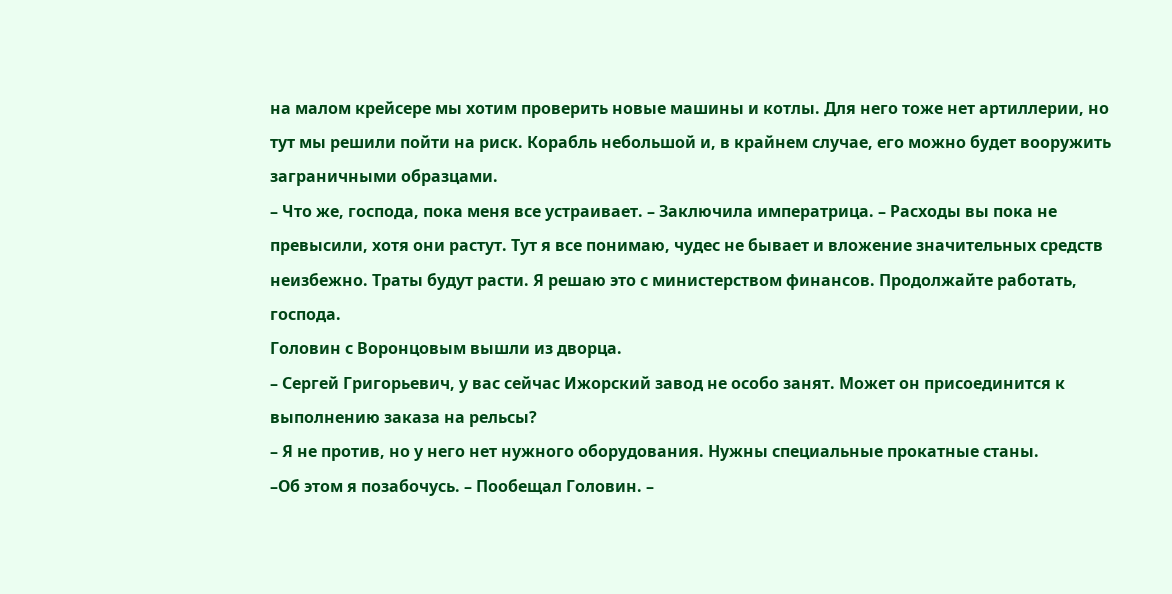на малом крейсере мы хотим проверить новые машины и котлы. Для него тоже нет артиллерии, но тут мы решили пойти на риск. Корабль небольшой и, в крайнем случае, его можно будет вооружить заграничными образцами.
– Что же, господа, пока меня все устраивает. – Заключила императрица. – Расходы вы пока не превысили, хотя они растут. Тут я все понимаю, чудес не бывает и вложение значительных средств неизбежно. Траты будут расти. Я решаю это с министерством финансов. Продолжайте работать, господа.
Головин с Воронцовым вышли из дворца.
– Сергей Григорьевич, у вас сейчас Ижорский завод не особо занят. Может он присоединится к выполнению заказа на рельсы?
– Я не против, но у него нет нужного оборудования. Нужны специальные прокатные станы.
–Об этом я позабочусь. – Пообещал Головин. –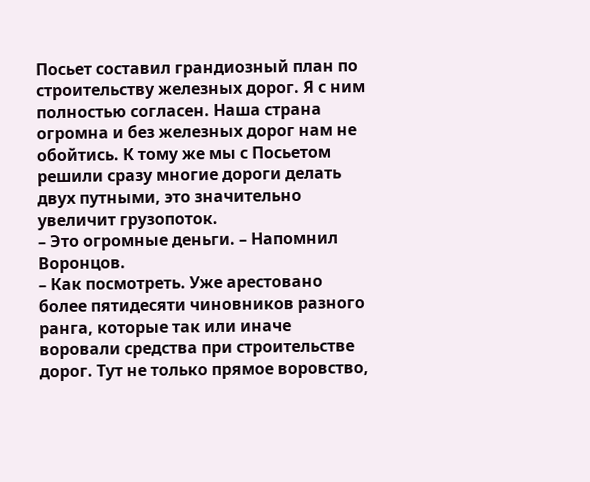Посьет составил грандиозный план по строительству железных дорог. Я с ним полностью согласен. Наша страна огромна и без железных дорог нам не обойтись. К тому же мы с Посьетом решили сразу многие дороги делать двух путными, это значительно увеличит грузопоток.
– Это огромные деньги. – Напомнил Воронцов.
– Как посмотреть. Уже арестовано более пятидесяти чиновников разного ранга, которые так или иначе воровали средства при строительстве дорог. Тут не только прямое воровство,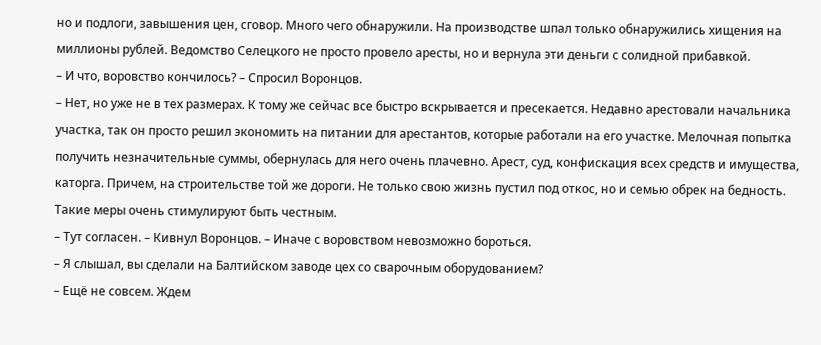но и подлоги, завышения цен, сговор. Много чего обнаружили. На производстве шпал только обнаружились хищения на миллионы рублей. Ведомство Селецкого не просто провело аресты, но и вернула эти деньги с солидной прибавкой.
– И что, воровство кончилось? – Спросил Воронцов.
– Нет, но уже не в тех размерах. К тому же сейчас все быстро вскрывается и пресекается. Недавно арестовали начальника участка, так он просто решил экономить на питании для арестантов, которые работали на его участке. Мелочная попытка получить незначительные суммы, обернулась для него очень плачевно. Арест, суд, конфискация всех средств и имущества, каторга. Причем, на строительстве той же дороги. Не только свою жизнь пустил под откос, но и семью обрек на бедность. Такие меры очень стимулируют быть честным.
– Тут согласен. – Кивнул Воронцов. – Иначе с воровством невозможно бороться.
– Я слышал, вы сделали на Балтийском заводе цех со сварочным оборудованием?
– Ещё не совсем. Ждем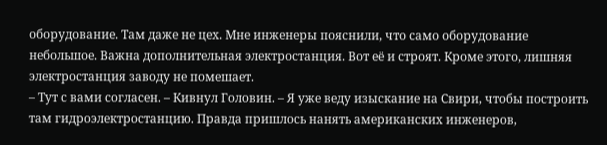оборудование. Там даже не цех. Мне инженеры пояснили, что само оборудование небольшое. Важна дополнительная электростанция. Вот её и строят. Кроме этого, лишняя электростанция заводу не помешает.
– Тут с вами согласен. – Кивнул Головин. – Я уже веду изыскание на Свири, чтобы построить там гидроэлектростанцию. Правда пришлось нанять американских инженеров,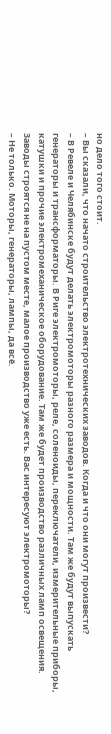но дело того стоит.
– Вы сказали, что начато строительство электротехнических заводов. Когда и что они могут произвести?
– В Ревеле и Челябинске будут делать электромоторы разного размера и мощности. Там же будут выпускать генераторы и трансформаторы. В Риге электромоторы, реле, соленоиды, переключатели, измерительные приборы, катушки и прочие электромеханическое оборудование. Там же будет производство различных ламп освещения. Заводы строятся не на пустом месте, малое производство уже есть. Вас интересуют электромоторы?
– Не только. Моторы, генераторы, лампы, да всё.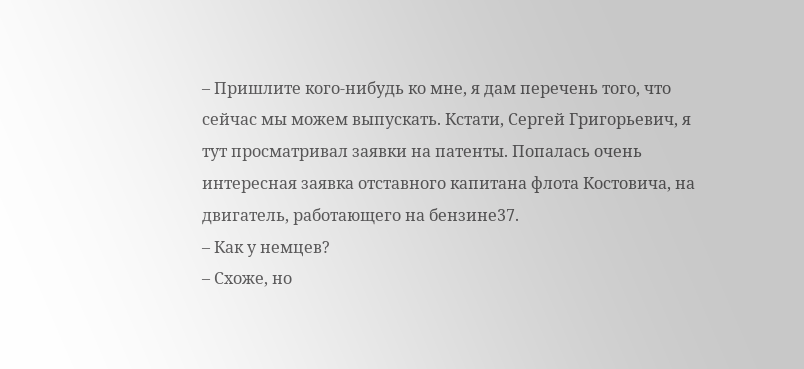– Пришлите кого-нибудь ко мне, я дам перечень того, что сейчас мы можем выпускать. Кстати, Сергей Григорьевич, я тут просматривал заявки на патенты. Попалась очень интересная заявка отставного капитана флота Костовича, на двигатель, работающего на бензине37.
– Как у немцев?
– Схоже, но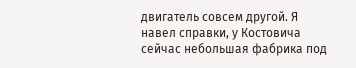двигатель совсем другой. Я навел справки, у Костовича сейчас небольшая фабрика под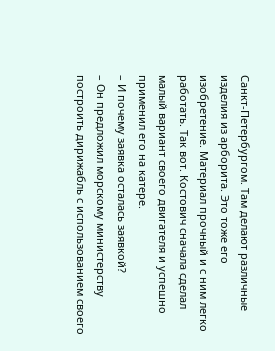Санкт-Петербургом. Там делают различные изделия из арборита. Это тоже его изобретение. Материал прочный и с ним легко работать. Так вот. Костович сначала сделал малый вариант своего двигателя и успешно применил его на катере.
– И почему заявка осталась заявкой?
– Он предложил морскому министерству построить дирижабль с использованием своего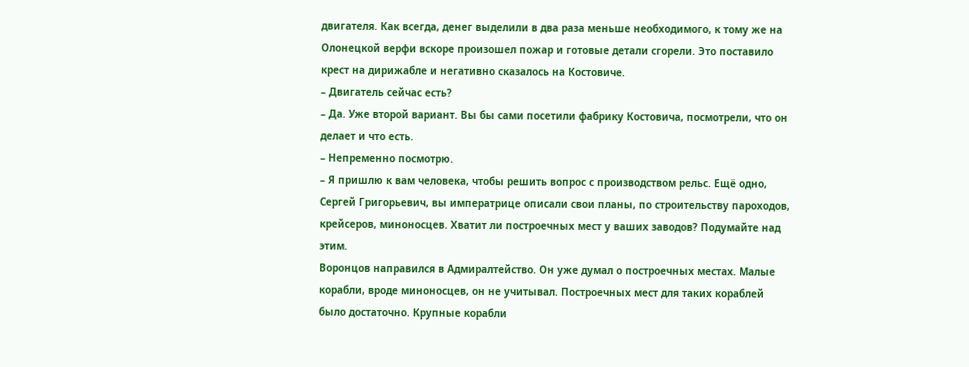двигателя. Как всегда, денег выделили в два раза меньше необходимого, к тому же на Олонецкой верфи вскоре произошел пожар и готовые детали сгорели. Это поставило крест на дирижабле и негативно сказалось на Костовиче.
– Двигатель сейчас есть?
– Да. Уже второй вариант. Вы бы сами посетили фабрику Костовича, посмотрели, что он делает и что есть.
– Непременно посмотрю.
– Я пришлю к вам человека, чтобы решить вопрос с производством рельс. Ещё одно, Сергей Григорьевич, вы императрице описали свои планы, по строительству пароходов, крейсеров, миноносцев. Хватит ли построечных мест у ваших заводов? Подумайте над этим.
Воронцов направился в Адмиралтейство. Он уже думал о построечных местах. Малые корабли, вроде миноносцев, он не учитывал. Построечных мест для таких кораблей было достаточно. Крупные корабли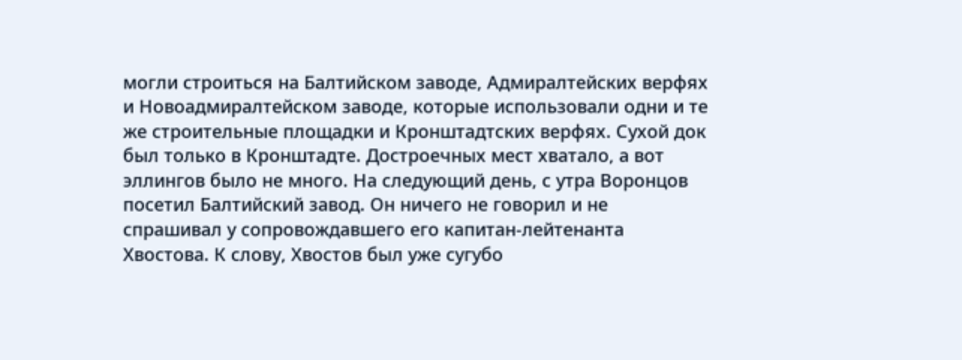могли строиться на Балтийском заводе, Адмиралтейских верфях и Новоадмиралтейском заводе, которые использовали одни и те же строительные площадки и Кронштадтских верфях. Сухой док был только в Кронштадте. Достроечных мест хватало, а вот эллингов было не много. На следующий день, с утра Воронцов посетил Балтийский завод. Он ничего не говорил и не спрашивал у сопровождавшего его капитан-лейтенанта Хвостова. К слову, Хвостов был уже сугубо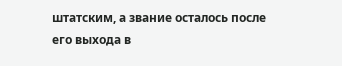штатским, а звание осталось после его выхода в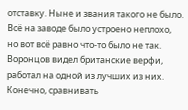отставку. Ныне и звания такого не было. Всё на заводе было устроено неплохо, но вот всё равно что-то было не так. Воронцов видел британские верфи, работал на одной из лучших из них. Конечно, сравнивать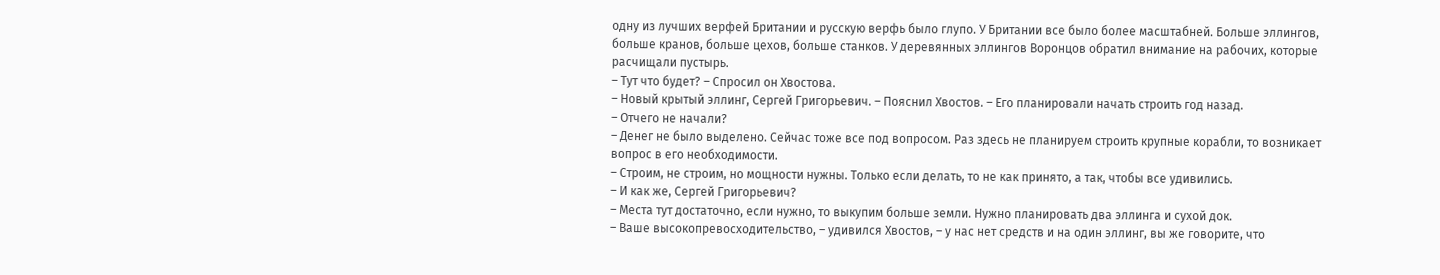одну из лучших верфей Британии и русскую верфь было глупо. У Британии все было более масштабней. Больше эллингов, больше кранов, больше цехов, больше станков. У деревянных эллингов Воронцов обратил внимание на рабочих, которые расчищали пустырь.
– Тут что будет? – Спросил он Хвостова.
– Новый крытый эллинг, Сергей Григорьевич. – Пояснил Хвостов. – Его планировали начать строить год назад.
– Отчего не начали?
– Денег не было выделено. Сейчас тоже все под вопросом. Раз здесь не планируем строить крупные корабли, то возникает вопрос в его необходимости.
– Строим, не строим, но мощности нужны. Только если делать, то не как принято, а так, чтобы все удивились.
– И как же, Сергей Григорьевич?
– Места тут достаточно, если нужно, то выкупим больше земли. Нужно планировать два эллинга и сухой док.
– Ваше высокопревосходительство, – удивился Хвостов, – у нас нет средств и на один эллинг, вы же говорите, что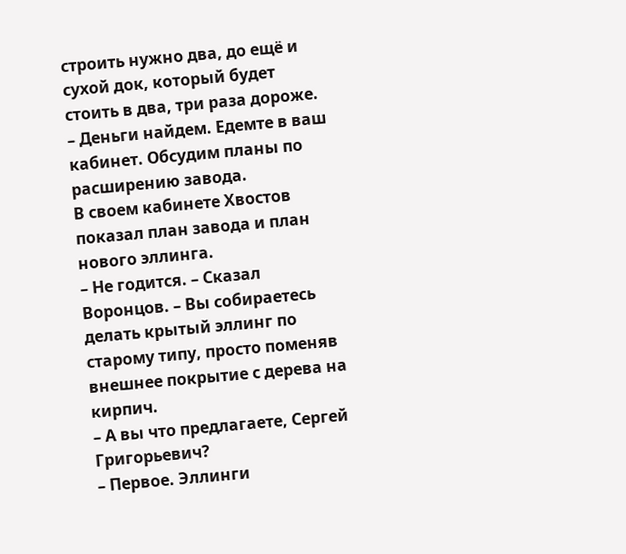строить нужно два, до ещё и сухой док, который будет стоить в два, три раза дороже.
– Деньги найдем. Едемте в ваш кабинет. Обсудим планы по расширению завода.
В своем кабинете Хвостов показал план завода и план нового эллинга.
– Не годится. – Сказал Воронцов. – Вы собираетесь делать крытый эллинг по старому типу, просто поменяв внешнее покрытие с дерева на кирпич.
– А вы что предлагаете, Сергей Григорьевич?
– Первое. Эллинги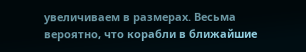увеличиваем в размерах. Весьма вероятно, что корабли в ближайшие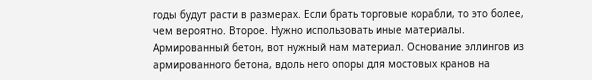годы будут расти в размерах. Если брать торговые корабли, то это более, чем вероятно. Второе. Нужно использовать иные материалы. Армированный бетон, вот нужный нам материал. Основание эллингов из армированного бетона, вдоль него опоры для мостовых кранов на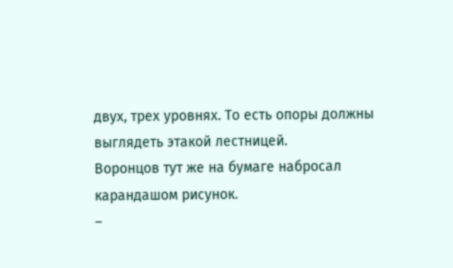двух, трех уровнях. То есть опоры должны выглядеть этакой лестницей.
Воронцов тут же на бумаге набросал карандашом рисунок.
–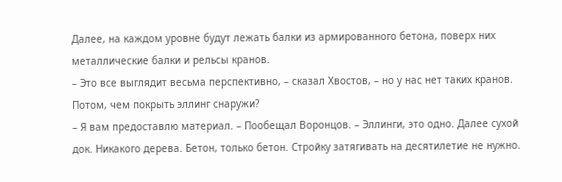Далее, на каждом уровне будут лежать балки из армированного бетона, поверх них металлические балки и рельсы кранов.
– Это все выглядит весьма перспективно, – сказал Хвостов, – но у нас нет таких кранов. Потом, чем покрыть эллинг снаружи?
– Я вам предоставлю материал. – Пообещал Воронцов. – Эллинги, это одно. Далее сухой док. Никакого дерева. Бетон, только бетон. Стройку затягивать на десятилетие не нужно.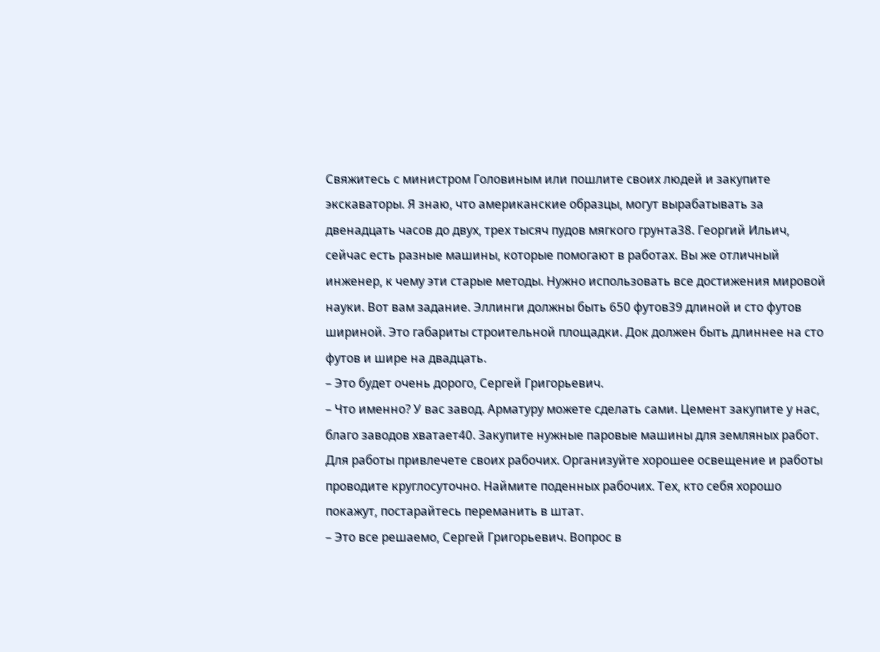Свяжитесь с министром Головиным или пошлите своих людей и закупите экскаваторы. Я знаю, что американские образцы, могут вырабатывать за двенадцать часов до двух, трех тысяч пудов мягкого грунта38. Георгий Ильич, сейчас есть разные машины, которые помогают в работах. Вы же отличный инженер, к чему эти старые методы. Нужно использовать все достижения мировой науки. Вот вам задание. Эллинги должны быть 650 футов39 длиной и сто футов шириной. Это габариты строительной площадки. Док должен быть длиннее на сто футов и шире на двадцать.
– Это будет очень дорого, Сергей Григорьевич.
– Что именно? У вас завод. Арматуру можете сделать сами. Цемент закупите у нас, благо заводов хватает40. Закупите нужные паровые машины для земляных работ. Для работы привлечете своих рабочих. Организуйте хорошее освещение и работы проводите круглосуточно. Наймите поденных рабочих. Тех, кто себя хорошо покажут, постарайтесь переманить в штат.
– Это все решаемо, Сергей Григорьевич. Вопрос в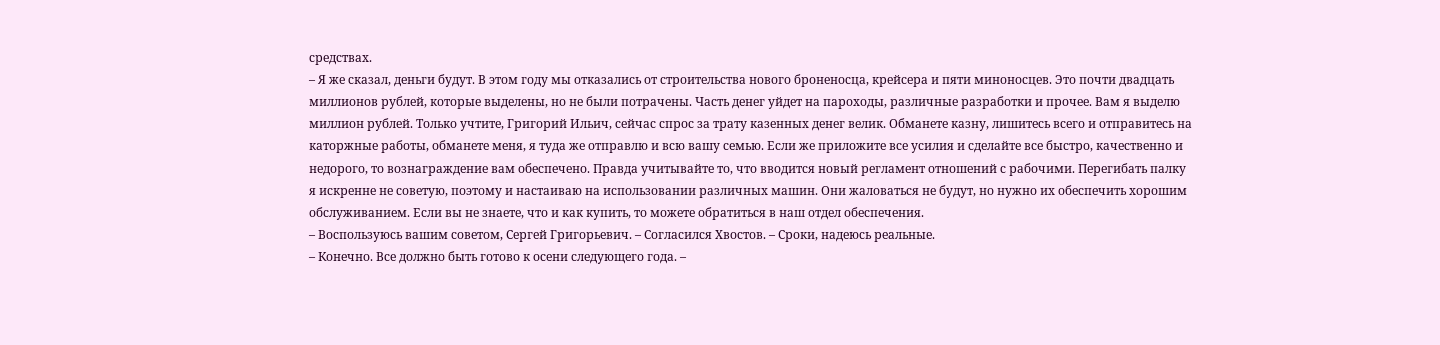средствах.
– Я же сказал, деньги будут. В этом году мы отказались от строительства нового броненосца, крейсера и пяти миноносцев. Это почти двадцать миллионов рублей, которые выделены, но не были потрачены. Часть денег уйдет на пароходы, различные разработки и прочее. Вам я выделю миллион рублей. Только учтите, Григорий Ильич, сейчас спрос за трату казенных денег велик. Обманете казну, лишитесь всего и отправитесь на каторжные работы, обманете меня, я туда же отправлю и всю вашу семью. Если же приложите все усилия и сделайте все быстро, качественно и недорого, то вознаграждение вам обеспечено. Правда учитывайте то, что вводится новый регламент отношений с рабочими. Перегибать палку я искренне не советую, поэтому и настаиваю на использовании различных машин. Они жаловаться не будут, но нужно их обеспечить хорошим обслуживанием. Если вы не знаете, что и как купить, то можете обратиться в наш отдел обеспечения.
– Воспользуюсь вашим советом, Сергей Григорьевич. – Согласился Хвостов. – Сроки, надеюсь реальные.
– Конечно. Все должно быть готово к осени следующего года. –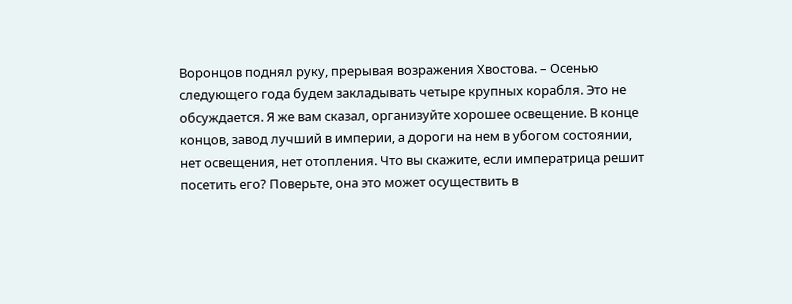Воронцов поднял руку, прерывая возражения Хвостова. – Осенью следующего года будем закладывать четыре крупных корабля. Это не обсуждается. Я же вам сказал, организуйте хорошее освещение. В конце концов, завод лучший в империи, а дороги на нем в убогом состоянии, нет освещения, нет отопления. Что вы скажите, если императрица решит посетить его? Поверьте, она это может осуществить в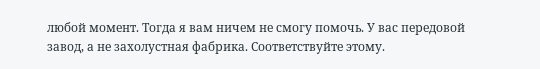любой момент. Тогда я вам ничем не смогу помочь. У вас передовой завод, а не захолустная фабрика. Соответствуйте этому.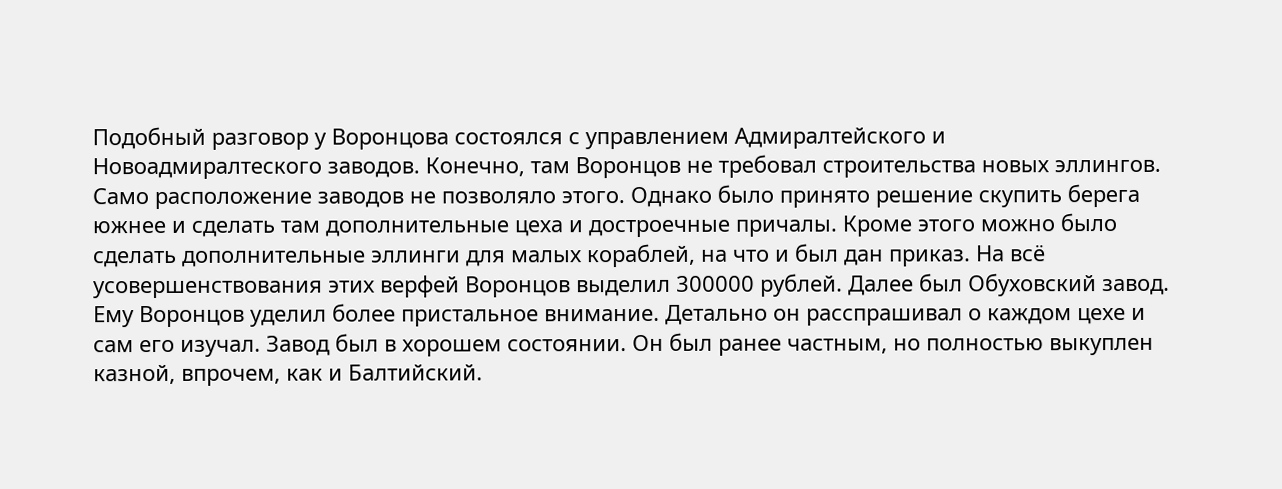Подобный разговор у Воронцова состоялся с управлением Адмиралтейского и Новоадмиралтеского заводов. Конечно, там Воронцов не требовал строительства новых эллингов. Само расположение заводов не позволяло этого. Однако было принято решение скупить берега южнее и сделать там дополнительные цеха и достроечные причалы. Кроме этого можно было сделать дополнительные эллинги для малых кораблей, на что и был дан приказ. На всё усовершенствования этих верфей Воронцов выделил 300000 рублей. Далее был Обуховский завод. Ему Воронцов уделил более пристальное внимание. Детально он расспрашивал о каждом цехе и сам его изучал. Завод был в хорошем состоянии. Он был ранее частным, но полностью выкуплен казной, впрочем, как и Балтийский.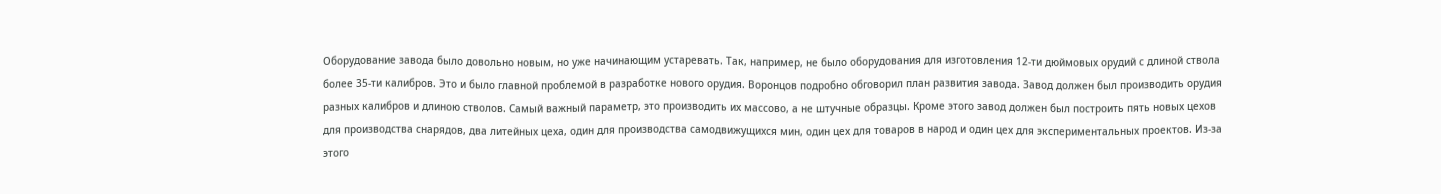Оборудование завода было довольно новым, но уже начинающим устаревать. Так, например, не было оборудования для изготовления 12-ти дюймовых орудий с длиной ствола более 35-ти калибров. Это и было главной проблемой в разработке нового орудия. Воронцов подробно обговорил план развития завода. Завод должен был производить орудия разных калибров и длиною стволов. Самый важный параметр, это производить их массово, а не штучные образцы. Кроме этого завод должен был построить пять новых цехов для производства снарядов, два литейных цеха, один для производства самодвижущихся мин, один цех для товаров в народ и один цех для экспериментальных проектов. Из-за этого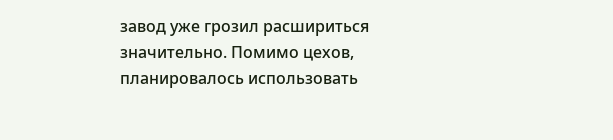завод уже грозил расшириться значительно. Помимо цехов, планировалось использовать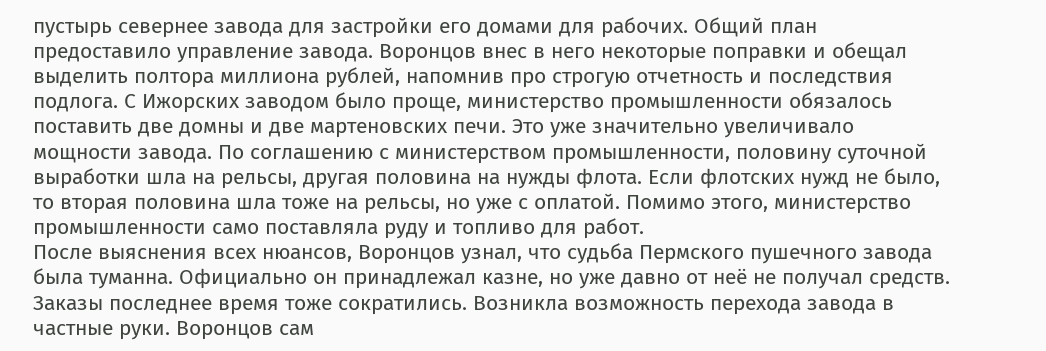пустырь севернее завода для застройки его домами для рабочих. Общий план предоставило управление завода. Воронцов внес в него некоторые поправки и обещал выделить полтора миллиона рублей, напомнив про строгую отчетность и последствия подлога. С Ижорских заводом было проще, министерство промышленности обязалось поставить две домны и две мартеновских печи. Это уже значительно увеличивало мощности завода. По соглашению с министерством промышленности, половину суточной выработки шла на рельсы, другая половина на нужды флота. Если флотских нужд не было, то вторая половина шла тоже на рельсы, но уже с оплатой. Помимо этого, министерство промышленности само поставляла руду и топливо для работ.
После выяснения всех нюансов, Воронцов узнал, что судьба Пермского пушечного завода была туманна. Официально он принадлежал казне, но уже давно от неё не получал средств. Заказы последнее время тоже сократились. Возникла возможность перехода завода в частные руки. Воронцов сам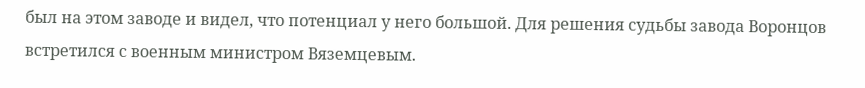был на этом заводе и видел, что потенциал у него большой. Для решения судьбы завода Воронцов встретился с военным министром Вяземцевым.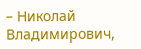– Николай Владимирович,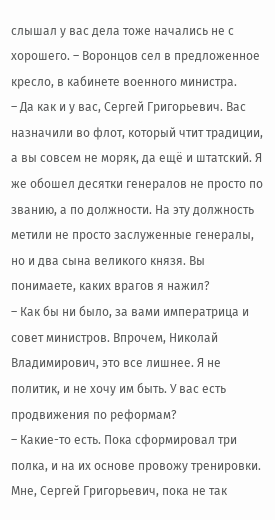слышал у вас дела тоже начались не с хорошего. – Воронцов сел в предложенное кресло, в кабинете военного министра.
– Да как и у вас, Сергей Григорьевич. Вас назначили во флот, который чтит традиции, а вы совсем не моряк, да ещё и штатский. Я же обошел десятки генералов не просто по званию, а по должности. На эту должность метили не просто заслуженные генералы, но и два сына великого князя. Вы понимаете, каких врагов я нажил?
– Как бы ни было, за вами императрица и совет министров. Впрочем, Николай Владимирович, это все лишнее. Я не политик, и не хочу им быть. У вас есть продвижения по реформам?
– Какие-то есть. Пока сформировал три полка, и на их основе провожу тренировки. Мне, Сергей Григорьевич, пока не так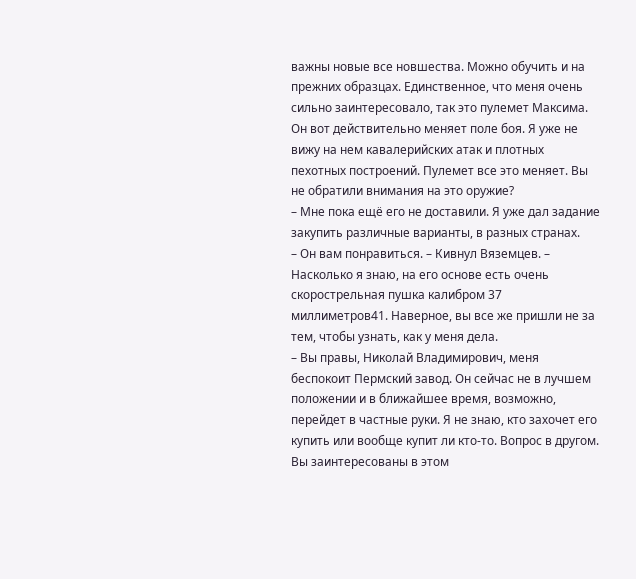важны новые все новшества. Можно обучить и на прежних образцах. Единственное, что меня очень сильно заинтересовало, так это пулемет Максима. Он вот действительно меняет поле боя. Я уже не вижу на нем кавалерийских атак и плотных пехотных построений. Пулемет все это меняет. Вы не обратили внимания на это оружие?
– Мне пока ещё его не доставили. Я уже дал задание закупить различные варианты, в разных странах.
– Он вам понравиться. – Кивнул Вяземцев. – Насколько я знаю, на его основе есть очень скорострельная пушка калибром 37 миллиметров41. Наверное, вы все же пришли не за тем, чтобы узнать, как у меня дела.
– Вы правы, Николай Владимирович, меня беспокоит Пермский завод. Он сейчас не в лучшем положении и в ближайшее время, возможно, перейдет в частные руки. Я не знаю, кто захочет его купить или вообще купит ли кто-то. Вопрос в другом. Вы заинтересованы в этом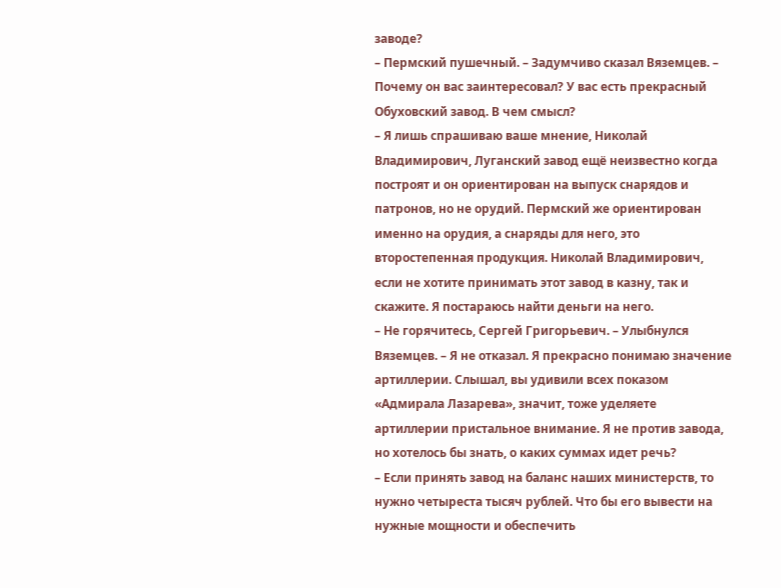заводе?
– Пермский пушечный. – Задумчиво сказал Вяземцев. – Почему он вас заинтересовал? У вас есть прекрасный Обуховский завод. В чем смысл?
– Я лишь спрашиваю ваше мнение, Николай Владимирович, Луганский завод ещё неизвестно когда построят и он ориентирован на выпуск снарядов и патронов, но не орудий. Пермский же ориентирован именно на орудия, а снаряды для него, это второстепенная продукция. Николай Владимирович, если не хотите принимать этот завод в казну, так и скажите. Я постараюсь найти деньги на него.
– Не горячитесь, Сергей Григорьевич. – Улыбнулся Вяземцев. – Я не отказал. Я прекрасно понимаю значение артиллерии. Слышал, вы удивили всех показом «Адмирала Лазарева», значит, тоже уделяете артиллерии пристальное внимание. Я не против завода, но хотелось бы знать, о каких суммах идет речь?
– Если принять завод на баланс наших министерств, то нужно четыреста тысяч рублей. Что бы его вывести на нужные мощности и обеспечить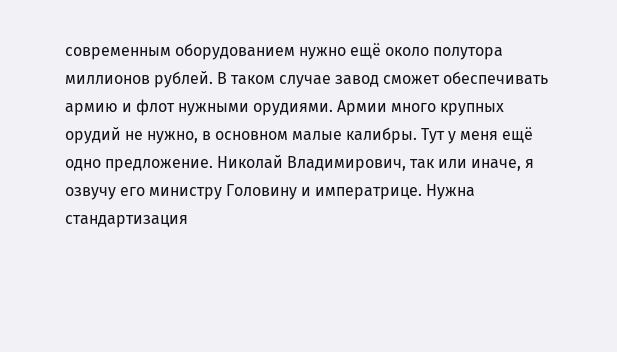современным оборудованием нужно ещё около полутора миллионов рублей. В таком случае завод сможет обеспечивать армию и флот нужными орудиями. Армии много крупных орудий не нужно, в основном малые калибры. Тут у меня ещё одно предложение. Николай Владимирович, так или иначе, я озвучу его министру Головину и императрице. Нужна стандартизация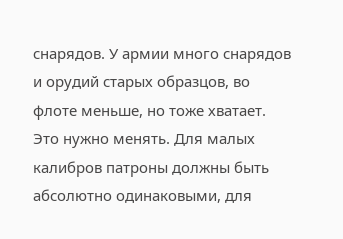снарядов. У армии много снарядов и орудий старых образцов, во флоте меньше, но тоже хватает. Это нужно менять. Для малых калибров патроны должны быть абсолютно одинаковыми, для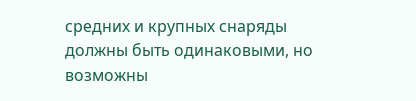средних и крупных снаряды должны быть одинаковыми, но возможны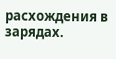расхождения в зарядах.